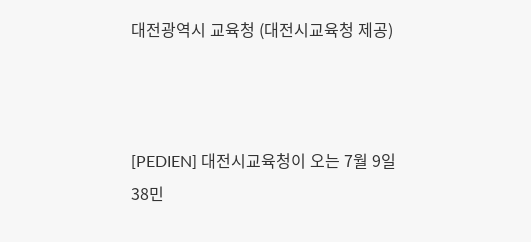대전광역시 교육청 (대전시교육청 제공)



[PEDIEN] 대전시교육청이 오는 7월 9일 38민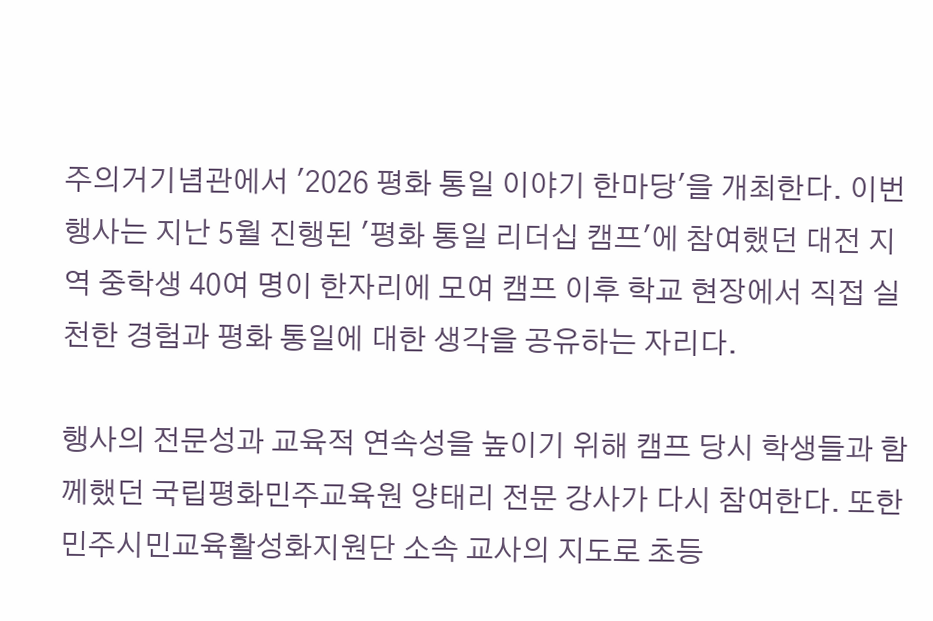주의거기념관에서 '2026 평화 통일 이야기 한마당'을 개최한다. 이번 행사는 지난 5월 진행된 '평화 통일 리더십 캠프'에 참여했던 대전 지역 중학생 40여 명이 한자리에 모여 캠프 이후 학교 현장에서 직접 실천한 경험과 평화 통일에 대한 생각을 공유하는 자리다.

행사의 전문성과 교육적 연속성을 높이기 위해 캠프 당시 학생들과 함께했던 국립평화민주교육원 양태리 전문 강사가 다시 참여한다. 또한 민주시민교육활성화지원단 소속 교사의 지도로 초등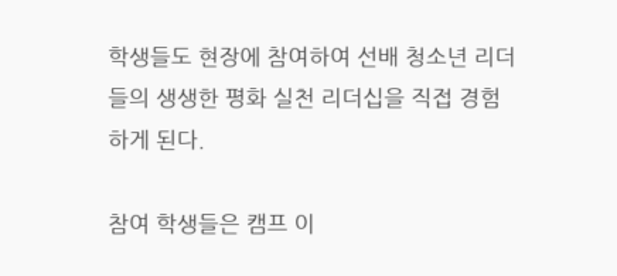학생들도 현장에 참여하여 선배 청소년 리더들의 생생한 평화 실천 리더십을 직접 경험하게 된다.

참여 학생들은 캠프 이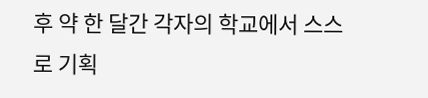후 약 한 달간 각자의 학교에서 스스로 기획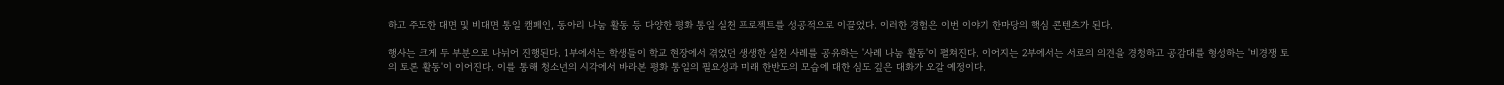하고 주도한 대면 및 비대면 통일 캠페인, 동아리 나눔 활동 등 다양한 평화 통일 실천 프로젝트를 성공적으로 이끌었다. 이러한 경험은 이번 이야기 한마당의 핵심 콘텐츠가 된다.

행사는 크게 두 부분으로 나뉘어 진행된다. 1부에서는 학생들이 학교 현장에서 겪었던 생생한 실천 사례를 공유하는 '사례 나눔 활동'이 펼쳐진다. 이어지는 2부에서는 서로의 의견을 경청하고 공감대를 형성하는 '비경쟁 토의 토론 활동'이 이어진다. 이를 통해 청소년의 시각에서 바라본 평화 통일의 필요성과 미래 한반도의 모습에 대한 심도 깊은 대화가 오갈 예정이다.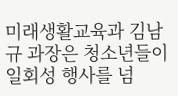미래생활교육과 김남규 과장은 청소년들이 일회성 행사를 넘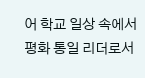어 학교 일상 속에서 평화 통일 리더로서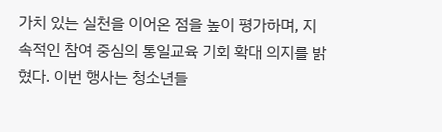가치 있는 실천을 이어온 점을 높이 평가하며, 지속적인 참여 중심의 통일교육 기회 확대 의지를 밝혔다. 이번 행사는 청소년들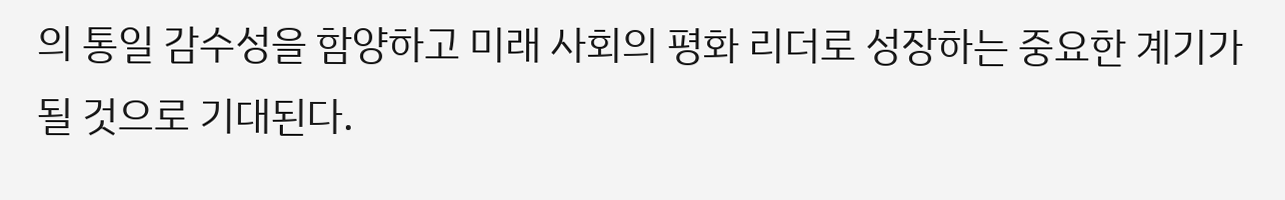의 통일 감수성을 함양하고 미래 사회의 평화 리더로 성장하는 중요한 계기가 될 것으로 기대된다.